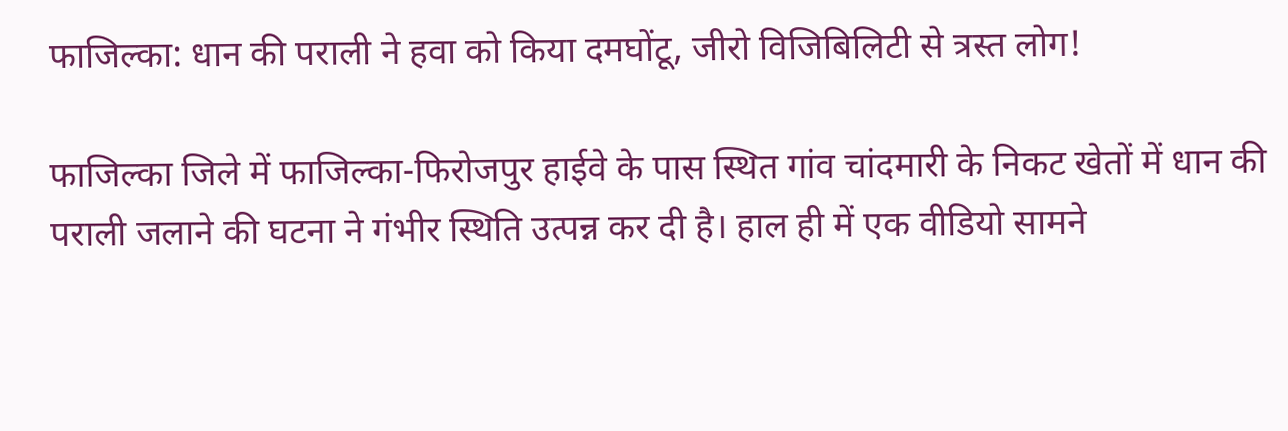फाजिल्का: धान की पराली ने हवा को किया दमघोंटू, जीरो विजिबिलिटी से त्रस्त लोग!

फाजिल्का जिले में फाजिल्का-फिरोजपुर हाईवे के पास स्थित गांव चांदमारी के निकट खेतों में धान की पराली जलाने की घटना ने गंभीर स्थिति उत्पन्न कर दी है। हाल ही में एक वीडियो सामने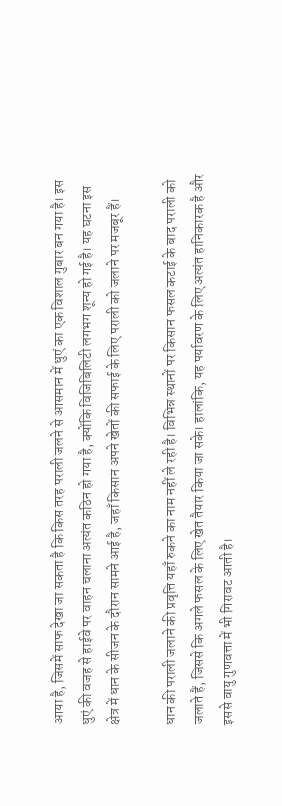आया है, जिसमें साफ देखा जा सकता है कि किस तरह पराली जलने से आसमान में धुएं का एक विशाल गुबार बन गया है। इस धुएं की वजह से हाईवे पर वाहन चलाना अत्यंत कठिन हो गया है, क्योंकि विजिबिलिटी लगभग शून्य हो गई है। यह घटना इस क्षेत्र में धान के सीजन के दौरान सामने आई है, जहाँ किसान अपने खेतों की सफाई के लिए पराली को जलाने पर मजबूर हैं।

धान की पराली जलाने की प्रवृत्ति यहाँ रुकने का नाम नहीं ले रही है। विभिन्न स्थानों पर किसान फसल कटाई के बाद पराली को जलाते हैं, जिससे कि अगले फसल के लिए खेत तैयार किया जा सके। हालांकि, यह पर्यावरण के लिए अत्यंत हानिकारक है और इससे वायु गुणवत्ता में भी गिरावट आती है।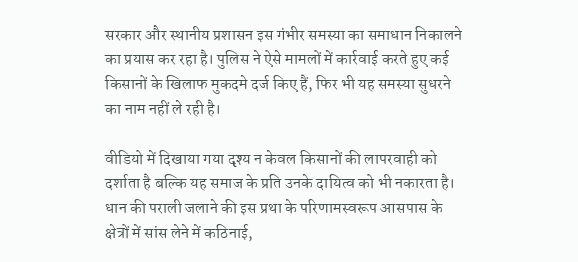सरकार और स्थानीय प्रशासन इस गंभीर समस्या का समाधान निकालने का प्रयास कर रहा है। पुलिस ने ऐसे मामलों में कार्रवाई करते हुए कई किसानों के खिलाफ मुकदमे दर्ज किए हैं, फिर भी यह समस्या सुधरने का नाम नहीं ले रही है।

वीडियो में दिखाया गया दृश्य न केवल किसानों की लापरवाही को दर्शाता है बल्कि यह समाज के प्रति उनके दायित्व को भी नकारता है। धान की पराली जलाने की इस प्रथा के परिणामस्वरूप आसपास के क्षेत्रों में सांस लेने में कठिनाई,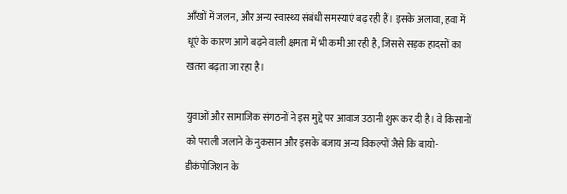आँखों में जलन, और अन्य स्वास्थ्य संबंधी समस्याएं बढ़ रही हैं। इसके अलावा, हवा में धूएं के कारण आगे बढ़ने वाली क्षमता में भी कमी आ रही है, जिससे सड़क हादसों का खतरा बढ़ता जा रहा है।

युवाओं और सामाजिक संगठनों ने इस मुद्दे पर आवाज उठानी शुरू कर दी है। वे किसानों को पराली जलाने के नुकसान और इसके बजाय अन्य विकल्पों जैसे कि बायो-डीकंपोजिशन के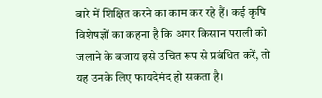बारे में शिक्षित करने का काम कर रहे हैं। कई कृषि विशेषज्ञों का कहना है कि अगर किसान पराली को जलाने के बजाय इसे उचित रूप से प्रबंधित करें, तो यह उनके लिए फायदेमंद हो सकता है।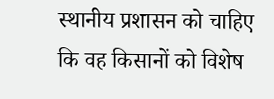स्थानीय प्रशासन को चाहिए कि वह किसानों को विशेष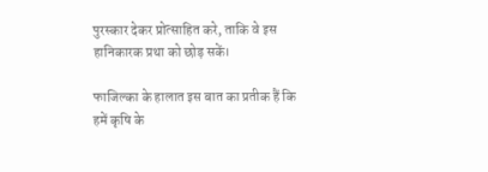पुरस्कार देकर प्रोत्साहित करे, ताकि वे इस हानिकारक प्रथा को छोड़ सकें।

फाजिल्का के हालात इस बात का प्रतीक हैं कि हमें कृषि के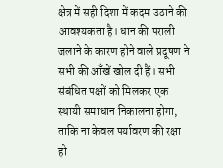क्षेत्र में सही दिशा में कदम उठाने की आवश्यकता है। धान की पराली जलाने के कारण होने वाले प्रदूषण ने सभी की आँखें खोल दी हैं। सभी संबंधित पक्षों को मिलकर एक स्थायी समाधान निकालना होगा, ताकि ना केवल पर्यावरण की रक्षा हो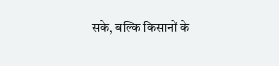सके, बल्कि किसानों के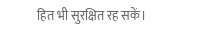हित भी सुरक्षित रह सकें।